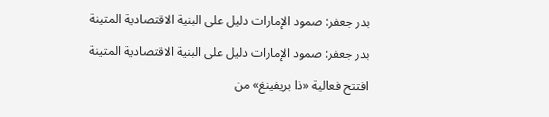بدر جعفر: صمود الإمارات دليل على البنية الاقتصادية المتينة

بدر جعفر: صمود الإمارات دليل على البنية الاقتصادية المتينة

افتتح فعالية «ذا بريفينغ» من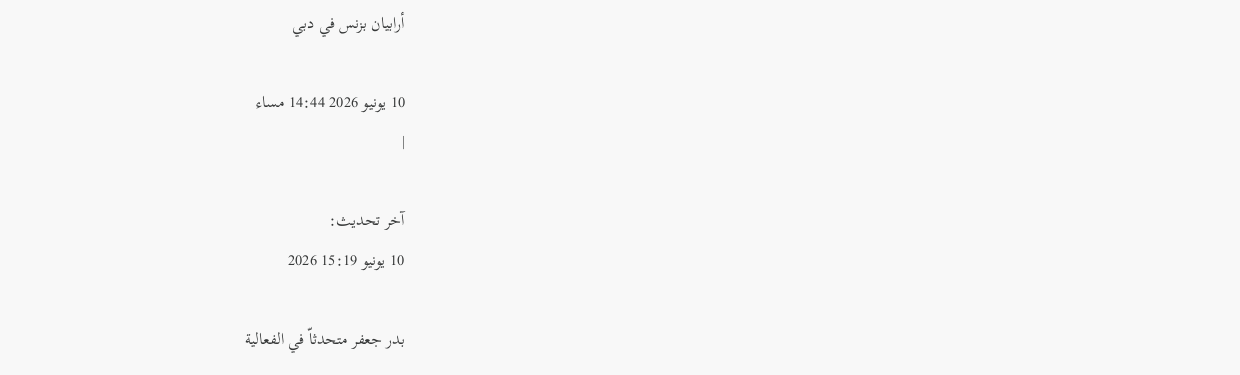أرابيان بزنس في دبي

10 يونيو 2026 14:44 مساء
|

آخر تحديث:
10 يونيو 15:19 2026

بدر جعفر متحدثاّ في الفعالية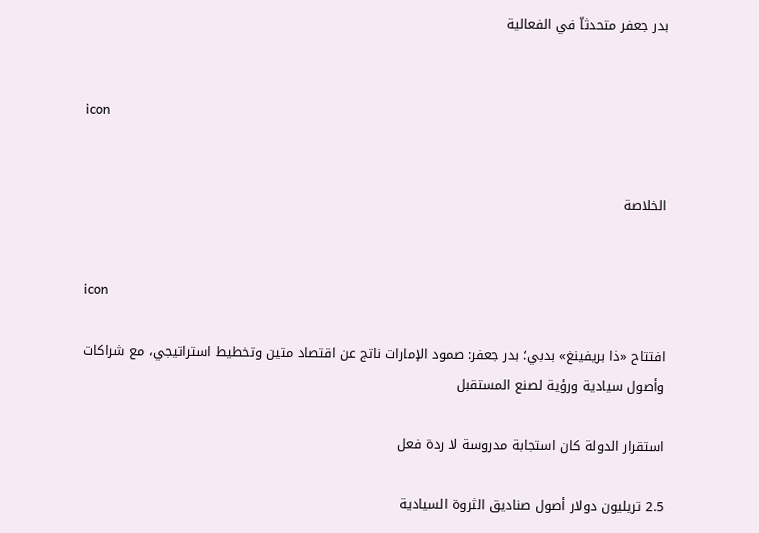بدر جعفر متحدثاّ في الفعالية


icon


الخلاصة


icon

افتتاح «ذا بريفينغ» بدبي؛ بدر جعفر: صمود الإمارات ناتج عن اقتصاد متين وتخطيط استراتيجي، مع شراكات وأصول سيادية ورؤية لصنع المستقبل

استقرار الدولة كان استجابة مدروسة لا ردة فعل

2.5 تريليون دولار أصول صناديق الثروة السيادية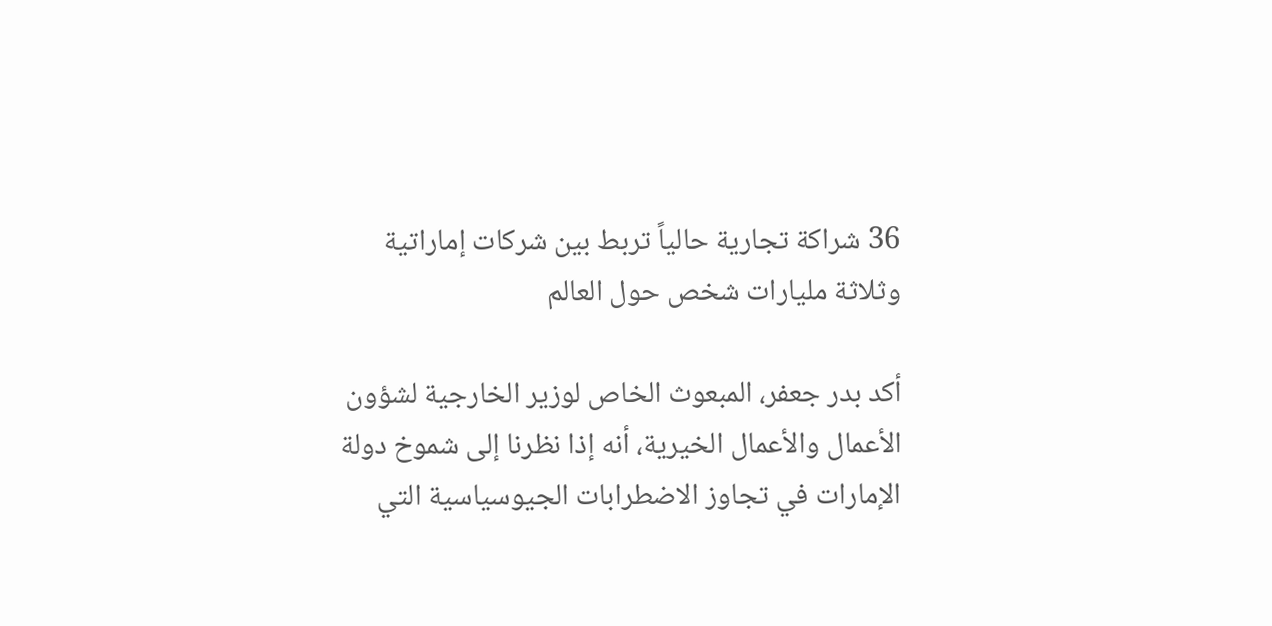36 شراكة تجارية حالياً تربط بين شركات إماراتية وثلاثة مليارات شخص حول العالم

أكد بدر جعفر، المبعوث الخاص لوزير الخارجية لشؤون الأعمال والأعمال الخيرية، أنه إذا نظرنا إلى شموخ دولة الإمارات في تجاوز الاضطرابات الجيوسياسية التي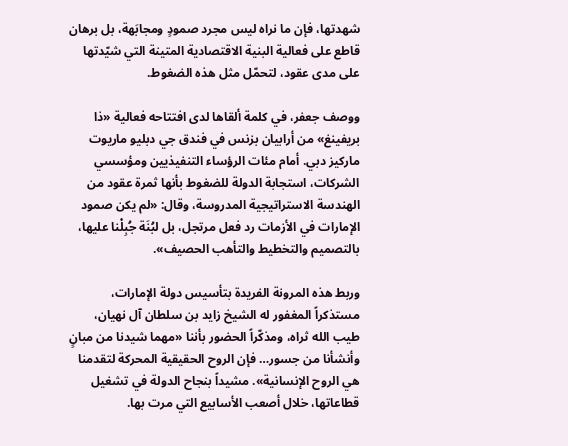شهدتها، فإن ما نراه ليس مجرد صمودٍ ومجابَهة، بل برهان قاطع على فعالية البنية الاقتصادية المتينة التي شيّدتها على مدى عقود، لتحمّل مثل هذه الضغوط.

ووصف جعفر، في كلمة ألقاها لدى افتتاحه فعالية «ذا بريفينغ» من أرابيان بزنس في فندق جي دبليو ماريوت ماركيز دبي. أمام مئات الرؤساء التنفيذيين ومؤسسي الشركات، استجابة الدولة للضغوط بأنها ثمرة عقود من الهندسة الاستراتيجية المدروسة، وقال: «لم يكن صمود الإمارات في الأزمات رد فعل مرتجل، بل لبُنَة جُبِلْنا عليها، بالتصميم والتخطيط والتأهب الحصيف».

وربط هذه المرونة الفريدة بتأسيس دولة الإمارات، مستذكراً المغفور له الشيخ زايد بن سلطان آل نهيان، طيب الله ثراه، ومذكّراً الحضور بأننا «مهما شيدنا من مبانٍ وأنشأنا من جسور… فإن الروح الحقيقية المحركة لتقدمنا هي الروح الإنسانية». مشيداً بنجاح الدولة في تشغيل قطاعاتها، خلال أصعب الأسابيع التي مرت بها.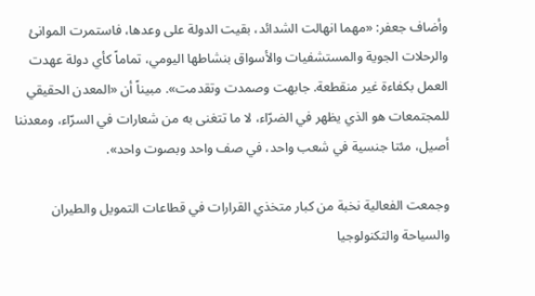وأضاف جعفر: «مهما انهالت الشدائد، بقيت الدولة على وعدها، فاستمرت الموانئ والرحلات الجوية والمستشفيات والأسواق بنشاطها اليومي، تماماً كأي دولة عهدت العمل بكفاءة غير منقطعة. جابهت وصمدت وتقدمت». مبيناً أن «المعدن الحقيقي للمجتمعات هو الذي يظهر في الضرّاء، لا ما تتغنى به من شعارات في السرّاء، ومعدننا أصيل، مئتا جنسية في شعب واحد، في صف واحد وبصوت واحد».

وجمعت الفعالية نخبة من كبار متخذي القرارات في قطاعات التمويل والطيران والسياحة والتكنولوجيا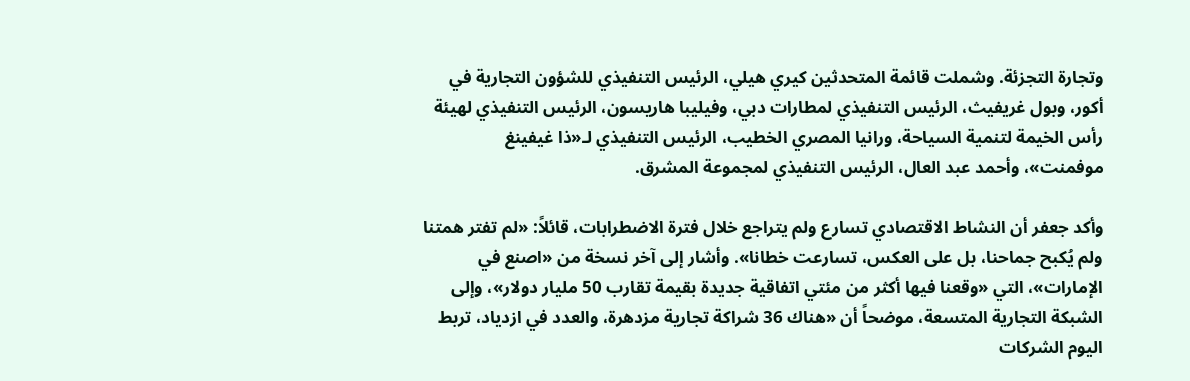وتجارة التجزئة. وشملت قائمة المتحدثين كيري هيلي، الرئيس التنفيذي للشؤون التجارية في أكور، وبول غريفيث، الرئيس التنفيذي لمطارات دبي، وفيليبا هاريسون، الرئيس التنفيذي لهيئة رأس الخيمة لتنمية السياحة، ورانيا المصري الخطيب، الرئيس التنفيذي لـ«ذا غيفينغ موفمنت»، وأحمد عبد العال، الرئيس التنفيذي لمجموعة المشرق.

وأكد جعفر أن النشاط الاقتصادي تسارع ولم يتراجع خلال فترة الاضطرابات، قائلاً: «لم تفتر همتنا ولم يُكبح جماحنا، بل على العكس، تسارعت خطانا». وأشار إلى آخر نسخة من «اصنع في الإمارات»، التي «وقعنا فيها أكثر من مئتي اتفاقية جديدة بقيمة تقارب 50 مليار دولار»، وإلى الشبكة التجارية المتسعة، موضحاً أن «هناك 36 شراكة تجارية مزدهرة، والعدد في ازدياد، تربط اليوم الشركات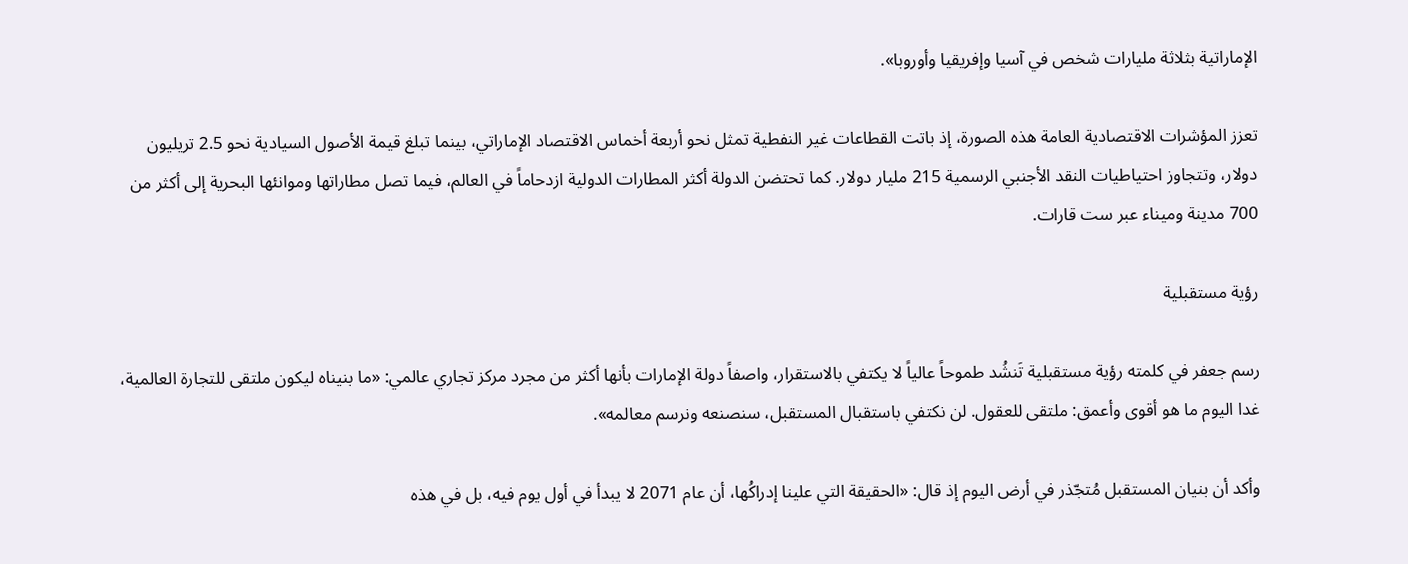الإماراتية بثلاثة مليارات شخص في آسيا وإفريقيا وأوروبا».

تعزز المؤشرات الاقتصادية العامة هذه الصورة، إذ باتت القطاعات غير النفطية تمثل نحو أربعة أخماس الاقتصاد الإماراتي، بينما تبلغ قيمة الأصول السيادية نحو 2.5 تريليون دولار، وتتجاوز احتياطيات النقد الأجنبي الرسمية 215 مليار دولار. كما تحتضن الدولة أكثر المطارات الدولية ازدحاماً في العالم، فيما تصل مطاراتها وموانئها البحرية إلى أكثر من 700 مدينة وميناء عبر ست قارات.

رؤية مستقبلية

رسم جعفر في كلمته رؤية مستقبلية تَنشُد طموحاً عالياً لا يكتفي بالاستقرار، واصفاً دولة الإمارات بأنها أكثر من مجرد مركز تجاري عالمي: «ما بنيناه ليكون ملتقى للتجارة العالمية، غدا اليوم ما هو أقوى وأعمق: ملتقى للعقول. لن نكتفي باستقبال المستقبل، سنصنعه ونرسم معالمه».

وأكد أن بنيان المستقبل مُتجّذر في أرض اليوم إذ قال: «الحقيقة التي علينا إدراكُها، أن عام 2071 لا يبدأ في أول يوم فيه، بل في هذه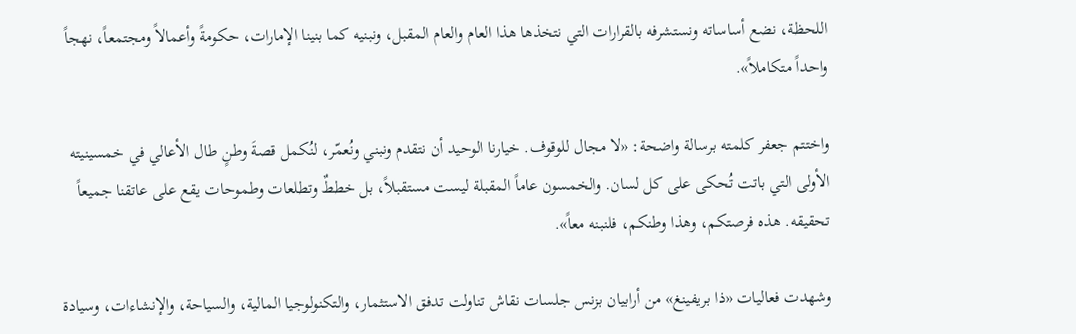اللحظة، نضع أساساته ونستشرفه بالقرارات التي نتخذها هذا العام والعام المقبل، ونبنيه كما بنينا الإمارات، حكومةً وأعمالاً ومجتمعاً، نهجاً واحداً متكاملاً».

واختتم جعفر كلمته برسالة واضحة: «لا مجال للوقوف. خيارنا الوحيد أن نتقدم ونبني ونُعمّر، لنُكمل قصةَ وطنٍ طال الأعالي في خمسينيته الأولى التي باتت تُحكى على كل لسان. والخمسون عاماً المقبلة ليست مستقبلاً، بل خططٌ وتطلعات وطموحات يقع على عاتقنا جميعاً تحقيقه. هذه فرصتكم، وهذا وطنكم، فلنبنه معاً».

وشهدت فعاليات «ذا بريفينغ» من أرابيان بزنس جلسات نقاش تناولت تدفق الاستثمار، والتكنولوجيا المالية، والسياحة، والإنشاءات، وسيادة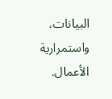البيانات، واستمرارية الأعمال.